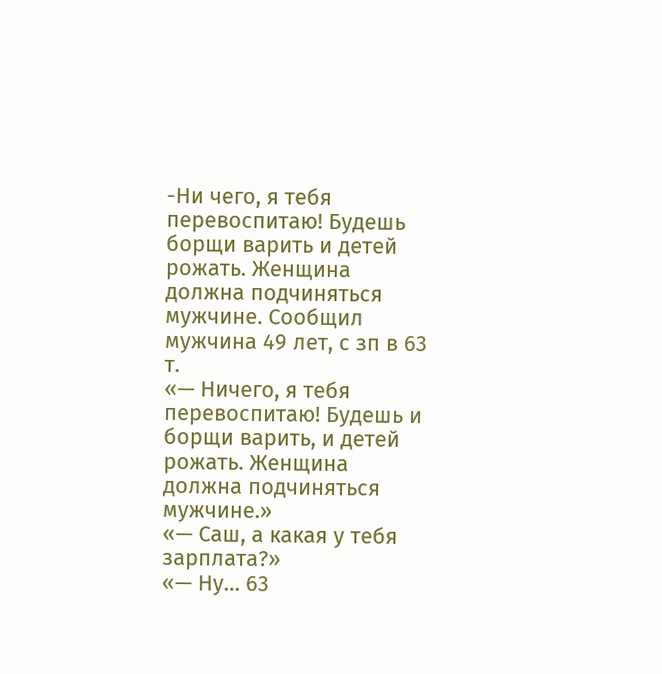-Ни чего, я тебя перевоспитаю! Будешь борщи варить и детей рожать. Женщина должна подчиняться мужчине. Сообщил мужчина 49 лет, с зп в 63 т.
«— Ничего, я тебя перевоспитаю! Будешь и борщи варить, и детей рожать. Женщина должна подчиняться мужчине.»
«— Саш, а какая у тебя зарплата?»
«— Ну… 63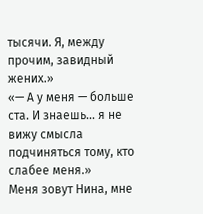тысячи. Я, между прочим, завидный жених.»
«— А у меня — больше ста. И знаешь… я не вижу смысла подчиняться тому, кто слабее меня.»
Меня зовут Нина, мне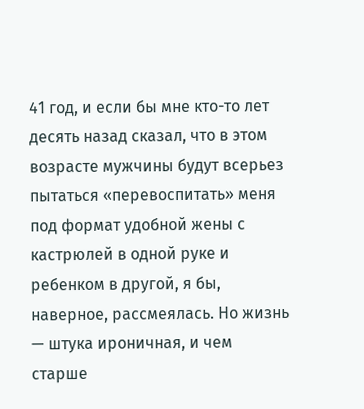41 год, и если бы мне кто-то лет десять назад сказал, что в этом возрасте мужчины будут всерьез пытаться «перевоспитать» меня под формат удобной жены с кастрюлей в одной руке и ребенком в другой, я бы, наверное, рассмеялась. Но жизнь — штука ироничная, и чем старше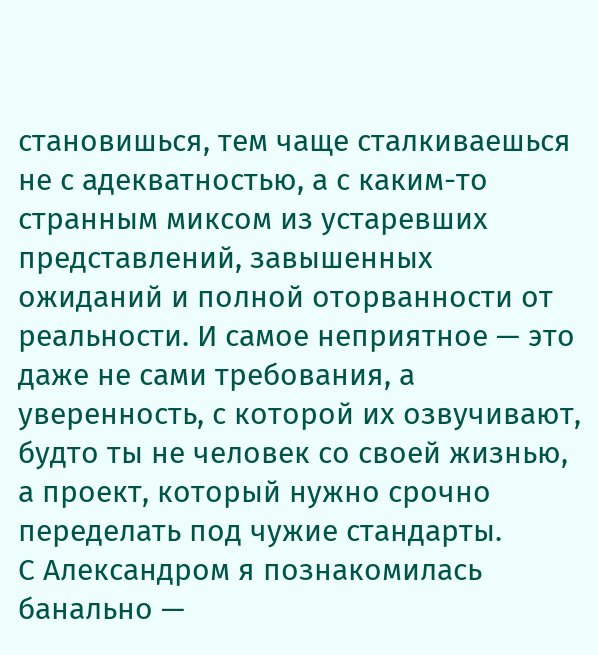становишься, тем чаще сталкиваешься не с адекватностью, а с каким-то странным миксом из устаревших представлений, завышенных ожиданий и полной оторванности от реальности. И самое неприятное — это даже не сами требования, а уверенность, с которой их озвучивают, будто ты не человек со своей жизнью, а проект, который нужно срочно переделать под чужие стандарты.
С Александром я познакомилась банально —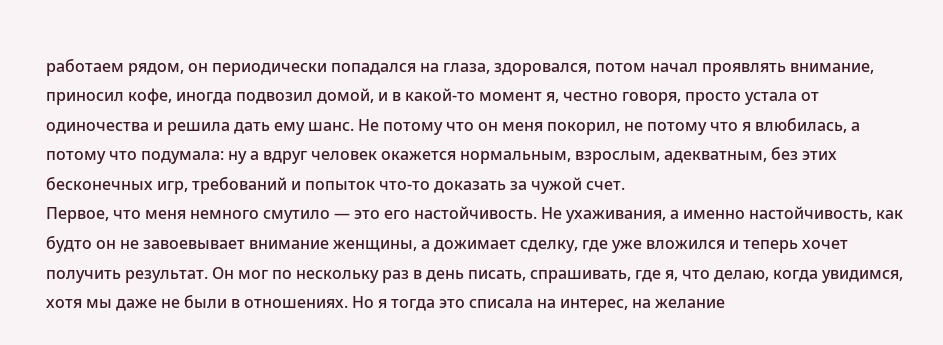работаем рядом, он периодически попадался на глаза, здоровался, потом начал проявлять внимание, приносил кофе, иногда подвозил домой, и в какой-то момент я, честно говоря, просто устала от одиночества и решила дать ему шанс. Не потому что он меня покорил, не потому что я влюбилась, а потому что подумала: ну а вдруг человек окажется нормальным, взрослым, адекватным, без этих бесконечных игр, требований и попыток что-то доказать за чужой счет.
Первое, что меня немного смутило — это его настойчивость. Не ухаживания, а именно настойчивость, как будто он не завоевывает внимание женщины, а дожимает сделку, где уже вложился и теперь хочет получить результат. Он мог по нескольку раз в день писать, спрашивать, где я, что делаю, когда увидимся, хотя мы даже не были в отношениях. Но я тогда это списала на интерес, на желание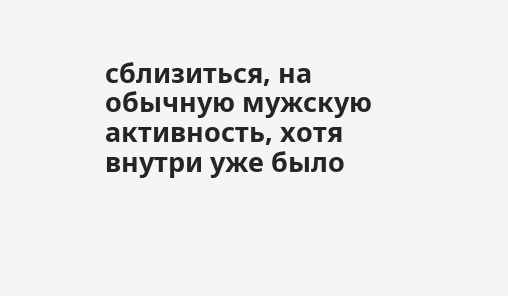сблизиться, на обычную мужскую активность, хотя внутри уже было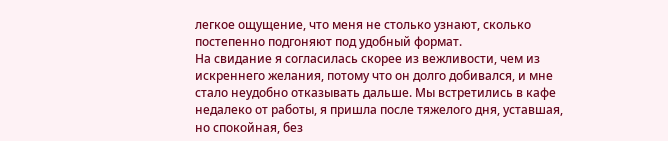легкое ощущение, что меня не столько узнают, сколько постепенно подгоняют под удобный формат.
На свидание я согласилась скорее из вежливости, чем из искреннего желания, потому что он долго добивался, и мне стало неудобно отказывать дальше. Мы встретились в кафе недалеко от работы, я пришла после тяжелого дня, уставшая, но спокойная, без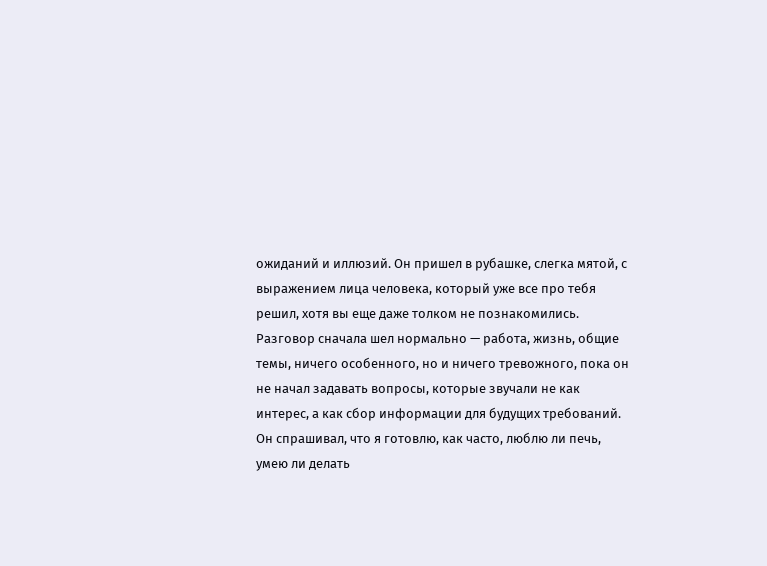ожиданий и иллюзий. Он пришел в рубашке, слегка мятой, с выражением лица человека, который уже все про тебя решил, хотя вы еще даже толком не познакомились.
Разговор сначала шел нормально — работа, жизнь, общие темы, ничего особенного, но и ничего тревожного, пока он не начал задавать вопросы, которые звучали не как интерес, а как сбор информации для будущих требований. Он спрашивал, что я готовлю, как часто, люблю ли печь, умею ли делать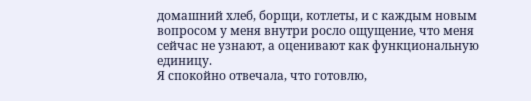домашний хлеб, борщи, котлеты, и с каждым новым вопросом у меня внутри росло ощущение, что меня сейчас не узнают, а оценивают как функциональную единицу.
Я спокойно отвечала, что готовлю,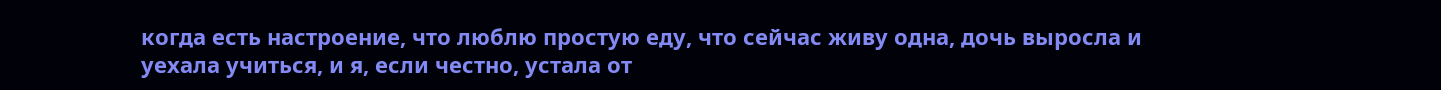когда есть настроение, что люблю простую еду, что сейчас живу одна, дочь выросла и уехала учиться, и я, если честно, устала от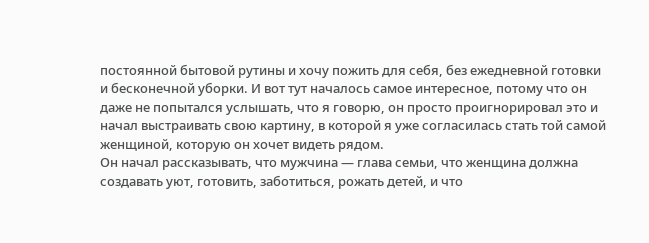постоянной бытовой рутины и хочу пожить для себя, без ежедневной готовки и бесконечной уборки. И вот тут началось самое интересное, потому что он даже не попытался услышать, что я говорю, он просто проигнорировал это и начал выстраивать свою картину, в которой я уже согласилась стать той самой женщиной, которую он хочет видеть рядом.
Он начал рассказывать, что мужчина — глава семьи, что женщина должна создавать уют, готовить, заботиться, рожать детей, и что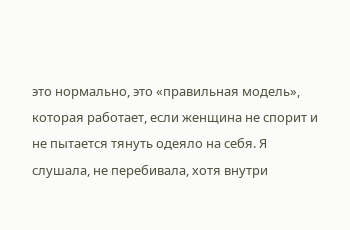это нормально, это «правильная модель», которая работает, если женщина не спорит и не пытается тянуть одеяло на себя. Я слушала, не перебивала, хотя внутри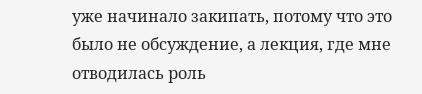уже начинало закипать, потому что это было не обсуждение, а лекция, где мне отводилась роль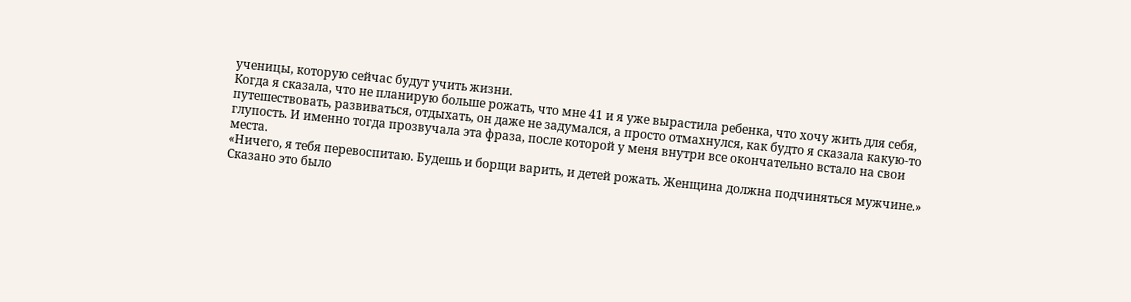ученицы, которую сейчас будут учить жизни.
Когда я сказала, что не планирую больше рожать, что мне 41 и я уже вырастила ребенка, что хочу жить для себя, путешествовать, развиваться, отдыхать, он даже не задумался, а просто отмахнулся, как будто я сказала какую-то глупость. И именно тогда прозвучала эта фраза, после которой у меня внутри все окончательно встало на свои места.
«Ничего, я тебя перевоспитаю. Будешь и борщи варить, и детей рожать. Женщина должна подчиняться мужчине.»
Сказано это было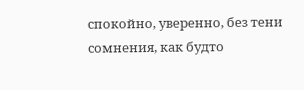спокойно, уверенно, без тени сомнения, как будто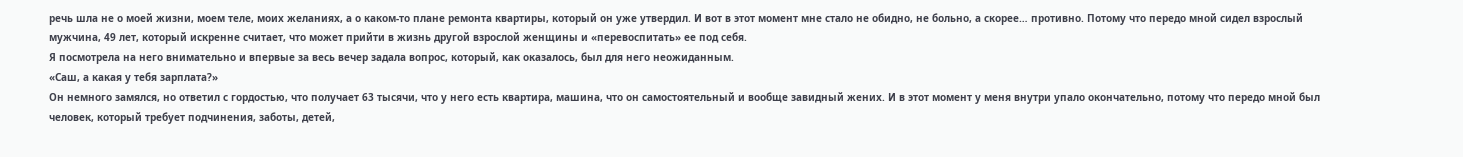речь шла не о моей жизни, моем теле, моих желаниях, а о каком-то плане ремонта квартиры, который он уже утвердил. И вот в этот момент мне стало не обидно, не больно, а скорее… противно. Потому что передо мной сидел взрослый мужчина, 49 лет, который искренне считает, что может прийти в жизнь другой взрослой женщины и «перевоспитать» ее под себя.
Я посмотрела на него внимательно и впервые за весь вечер задала вопрос, который, как оказалось, был для него неожиданным.
«Саш, а какая у тебя зарплата?»
Он немного замялся, но ответил с гордостью, что получает 63 тысячи, что у него есть квартира, машина, что он самостоятельный и вообще завидный жених. И в этот момент у меня внутри упало окончательно, потому что передо мной был человек, который требует подчинения, заботы, детей,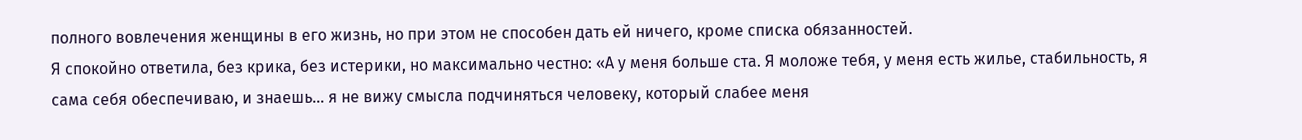полного вовлечения женщины в его жизнь, но при этом не способен дать ей ничего, кроме списка обязанностей.
Я спокойно ответила, без крика, без истерики, но максимально честно: «А у меня больше ста. Я моложе тебя, у меня есть жилье, стабильность, я сама себя обеспечиваю, и знаешь… я не вижу смысла подчиняться человеку, который слабее меня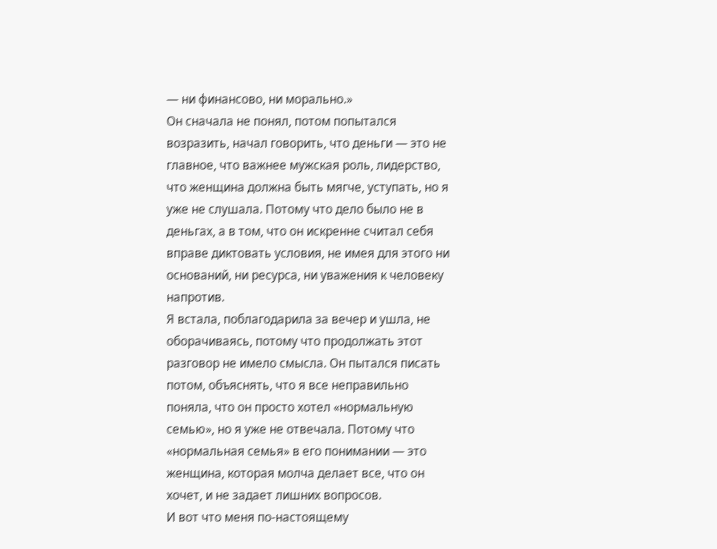— ни финансово, ни морально.»
Он сначала не понял, потом попытался возразить, начал говорить, что деньги — это не главное, что важнее мужская роль, лидерство, что женщина должна быть мягче, уступать, но я уже не слушала. Потому что дело было не в деньгах, а в том, что он искренне считал себя вправе диктовать условия, не имея для этого ни оснований, ни ресурса, ни уважения к человеку напротив.
Я встала, поблагодарила за вечер и ушла, не оборачиваясь, потому что продолжать этот разговор не имело смысла. Он пытался писать потом, объяснять, что я все неправильно поняла, что он просто хотел «нормальную семью», но я уже не отвечала. Потому что «нормальная семья» в его понимании — это женщина, которая молча делает все, что он хочет, и не задает лишних вопросов.
И вот что меня по-настоящему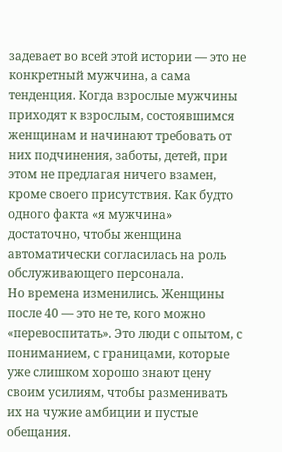задевает во всей этой истории — это не конкретный мужчина, а сама тенденция. Когда взрослые мужчины приходят к взрослым, состоявшимся женщинам и начинают требовать от них подчинения, заботы, детей, при этом не предлагая ничего взамен, кроме своего присутствия. Как будто одного факта «я мужчина» достаточно, чтобы женщина автоматически согласилась на роль обслуживающего персонала.
Но времена изменились. Женщины после 40 — это не те, кого можно «перевоспитать». Это люди с опытом, с пониманием, с границами, которые уже слишком хорошо знают цену своим усилиям, чтобы разменивать их на чужие амбиции и пустые обещания.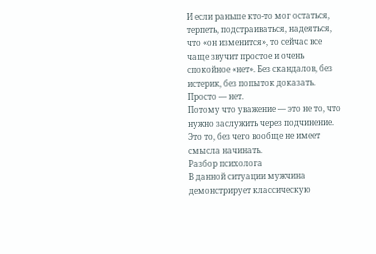И если раньше кто-то мог остаться, терпеть, подстраиваться, надеяться, что «он изменится», то сейчас все чаще звучит простое и очень спокойное «нет». Без скандалов, без истерик, без попыток доказать. Просто — нет.
Потому что уважение — это не то, что нужно заслужить через подчинение. Это то, без чего вообще не имеет смысла начинать.
Разбор психолога
В данной ситуации мужчина демонстрирует классическую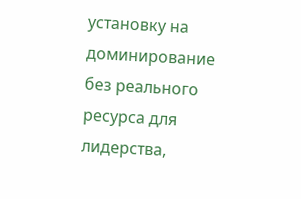установку на доминирование без реального ресурса для лидерства,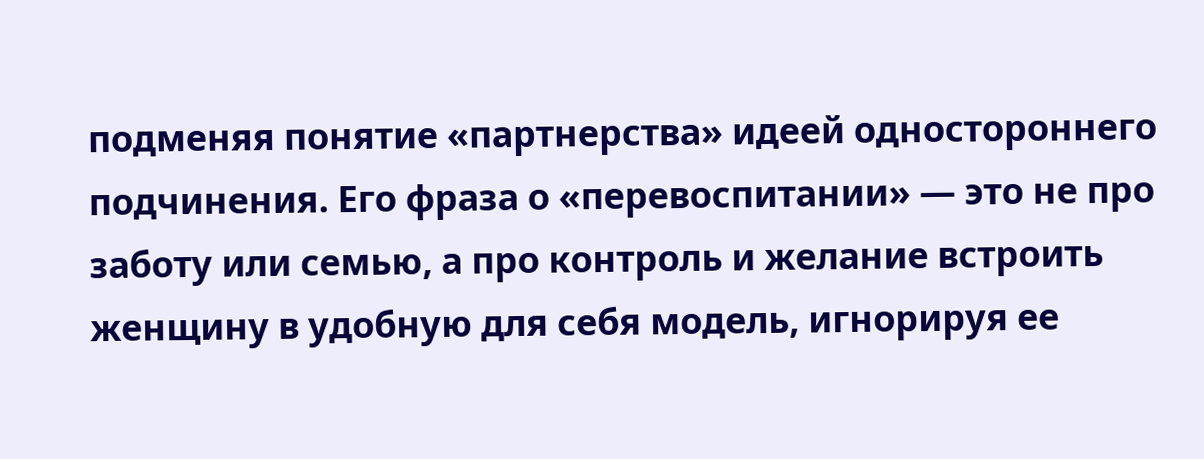подменяя понятие «партнерства» идеей одностороннего подчинения. Его фраза о «перевоспитании» — это не про заботу или семью, а про контроль и желание встроить женщину в удобную для себя модель, игнорируя ее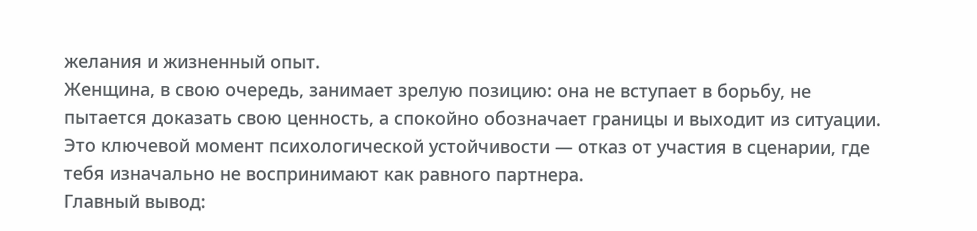желания и жизненный опыт.
Женщина, в свою очередь, занимает зрелую позицию: она не вступает в борьбу, не пытается доказать свою ценность, а спокойно обозначает границы и выходит из ситуации. Это ключевой момент психологической устойчивости — отказ от участия в сценарии, где тебя изначально не воспринимают как равного партнера.
Главный вывод: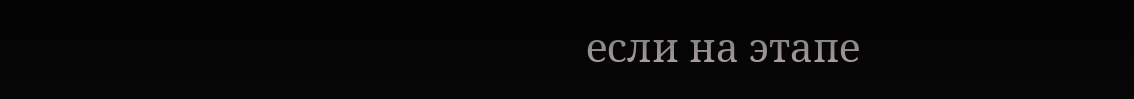если на этапе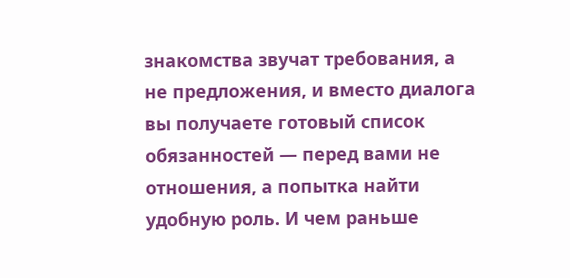знакомства звучат требования, а не предложения, и вместо диалога вы получаете готовый список обязанностей — перед вами не отношения, а попытка найти удобную роль. И чем раньше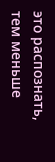это распознать, тем меньше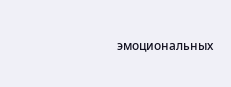эмоциональных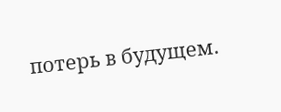потерь в будущем.